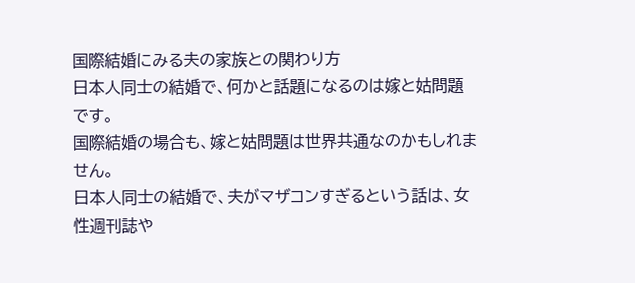国際結婚にみる夫の家族との関わり方
日本人同士の結婚で、何かと話題になるのは嫁と姑問題です。
国際結婚の場合も、嫁と姑問題は世界共通なのかもしれません。
日本人同士の結婚で、夫がマザコンすぎるという話は、女性週刊誌や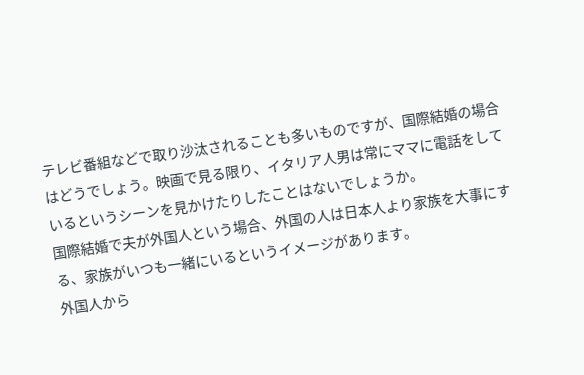テレビ番組などで取り沙汰されることも多いものですが、国際結婚の場合はどうでしょう。映画で見る限り、イタリア人男は常にママに電話をしているというシーンを見かけたりしたことはないでしょうか。
国際結婚で夫が外国人という場合、外国の人は日本人より家族を大事にする、家族がいつも一緒にいるというイメージがあります。
外国人から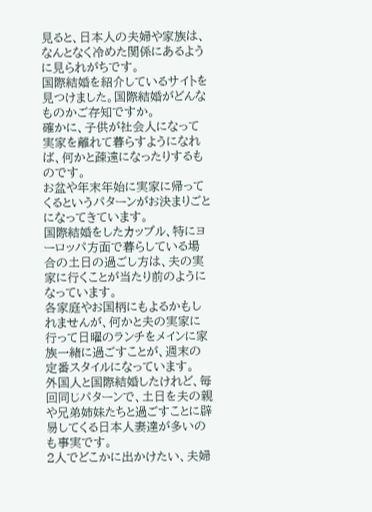見ると、日本人の夫婦や家族は、なんとなく冷めた関係にあるように見られがちです。
国際結婚を紹介しているサイトを見つけました。国際結婚がどんなものかご存知ですか。
確かに、子供が社会人になって実家を離れて暮らすようになれば、何かと疎遠になったりするものです。
お盆や年末年始に実家に帰ってくるというパターンがお決まりごとになってきています。
国際結婚をしたカップル、特にヨーロッパ方面で暮らしている場合の土日の過ごし方は、夫の実家に行くことが当たり前のようになっています。
各家庭やお国柄にもよるかもしれませんが、何かと夫の実家に行って日曜のランチをメインに家族一緒に過ごすことが、週末の定番スタイルになっています。
外国人と国際結婚したけれど、毎回同じパターンで、土日を夫の親や兄弟姉妹たちと過ごすことに辟易してくる日本人妻達が多いのも事実です。
2人でどこかに出かけたい、夫婦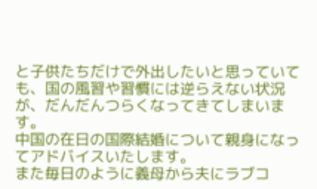と子供たちだけで外出したいと思っていても、国の風習や習慣には逆らえない状況が、だんだんつらくなってきてしまいます。
中国の在日の国際結婚について親身になってアドバイスいたします。
また毎日のように義母から夫にラブコ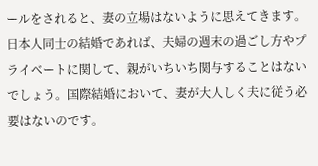ールをされると、妻の立場はないように思えてきます。
日本人同士の結婚であれば、夫婦の週末の過ごし方やプライベートに関して、親がいちいち関与することはないでしょう。国際結婚において、妻が大人しく夫に従う必要はないのです。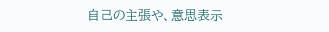自己の主張や、意思表示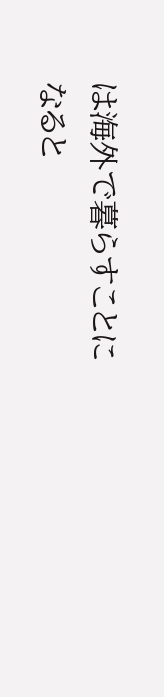は海外で暮らすことになると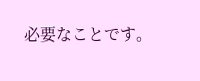必要なことです。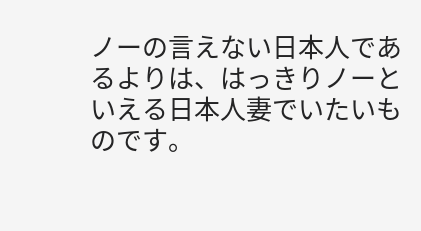ノーの言えない日本人であるよりは、はっきりノーといえる日本人妻でいたいものです。